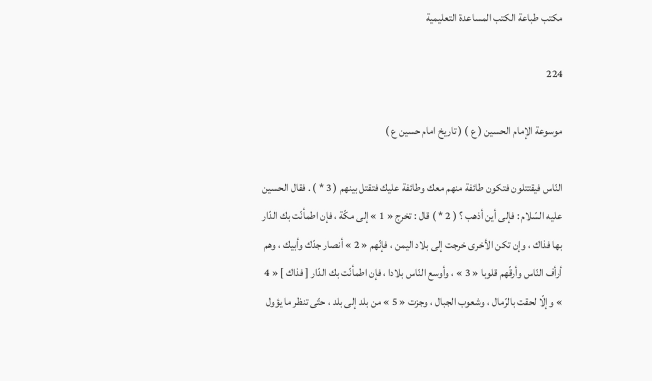مكتب طباعة الكتب المساعدة التعليمية

224

موسوعة الإمام الحسين ( ع ) ( تاريخ امام حسين ع )

النّاس فيقتتلون فتكون طائفة منهم معك وطائفة عليك فتقتل بينهم ( 3 * ) . فقال الحسين عليه السّلام : فإلى أين أذهب ؟ ( 2 * ) قال : تخرج « 1 » إلى مكّة ، فإن اطمأنّت بك الدّار بها فذاك ، وإن تكن الأخرى خرجت إلى بلاد اليمن ، فإنّهم « 2 » أنصار جدّك وأبيك ، وهم أرأف النّاس وأرقّهم قلوبا « 3 » ، وأوسع النّاس بلادا ، فإن اطمأنّت بك الدّار [ فذاك ] « 4 » وإلّا لحقت بالرّمال ، وشعوب الجبال ، وجزت « 5 » من بلد إلى بلد ، حتّى تنظر ما يؤول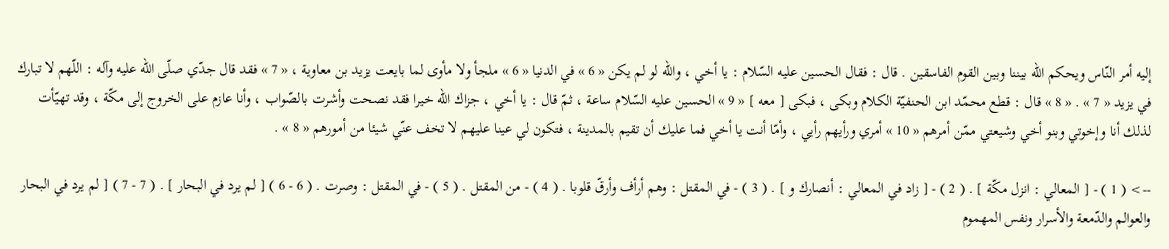إليه أمر النّاس ويحكم اللّه بيننا وبين القوم الفاسقين . قال : فقال الحسين عليه السّلام : يا أخي ، واللّه لو لم يكن « 6 » في الدنيا « 6 » ملجأ ولا مأوى لما بايعت يزيد بن معاوية ، « 7 » فقد قال جدّي صلّى اللّه عليه وآله : اللّهم لا تبارك في يزيد « 7 » . « 8 » قال : قطع محمّد ابن الحنفيّة الكلام وبكى ، فبكى [ معه ] « 9 » الحسين عليه السّلام ساعة ، ثمّ قال : يا أخي ، جزاك اللّه خيرا فقد نصحت وأشرت بالصّواب ، وأنا عازم على الخروج إلى مكّة ، وقد تهيّأت لذلك أنا وإخوتي وبنو أخي وشيعتي ممّن أمرهم « 10 » أمري ورأيهم رأيي ، وأمّا أنت يا أخي فما عليك أن تقيم بالمدينة ، فتكون لي عينا عليهم لا تخف عنّي شيئا من أمورهم « 8 » .

--> ( 1 ) - [ المعالي : انزل مكّة ] . ( 2 ) - [ زاد في المعالي : أنصارك و ] . ( 3 ) - في المقتل : وهم أرأف وأرقّ قلوبا . ( 4 ) - من المقتل . ( 5 ) - في المقتل : وصرت . ( 6 - 6 ) [ لم يرد في البحار ] . ( 7 - 7 ) [ لم يرد في البحار والعوالم والدّمعة والأسرار ونفس المهموم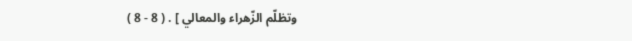وتظلّم الزّهراء والمعالي ] . ( 8 - 8 )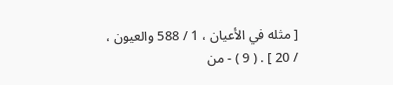[ مثله في الأعيان ، 1 / 588 والعيون ، / 20 ] . ( 9 ) - من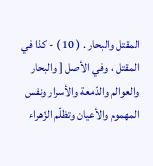المقتل والبحار . ( 10 ) - كذا في المقتل ، وفي الأصل [ والبحار والعوالم والدّمعة والأسرار ونفس المهموم والأعيان وتظلّم الزّهراء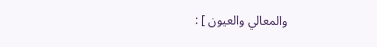والمعالي والعيون ] :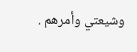وشيعتي وأمرهم .